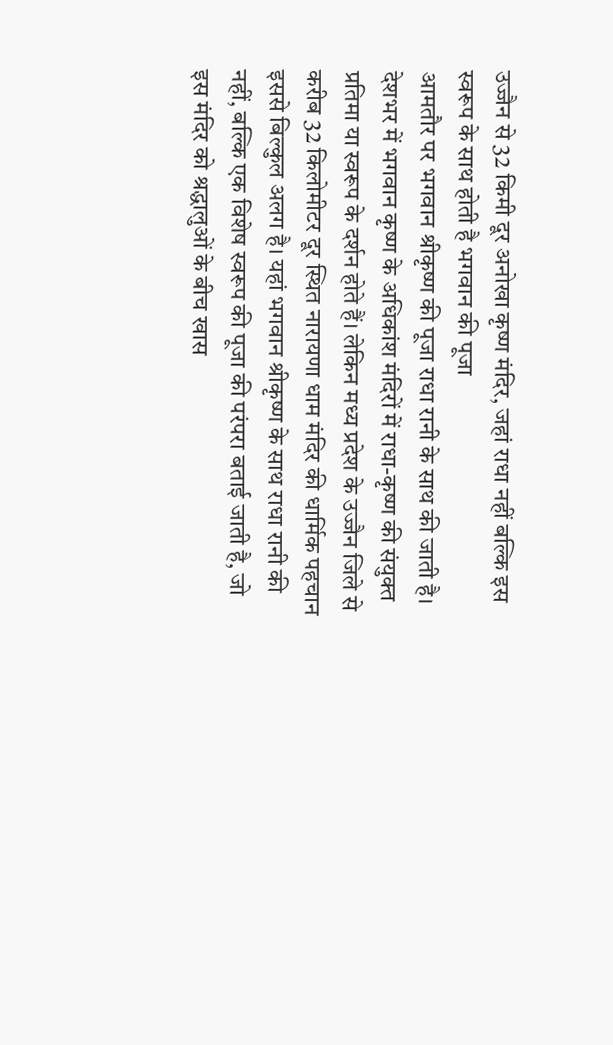उज्जैन से 32 किमी दूर अनोखा कृष्ण मंदिर, जहां राधा नहीं बल्कि इस स्वरूप के साथ होती है भगवान की पूजा
आमतौर पर भगवान श्रीकृष्ण की पूजा राधा रानी के साथ की जाती है। देशभर में भगवान कृष्ण के अधिकांश मंदिरों में राधा-कृष्ण की संयुक्त प्रतिमा या स्वरूप के दर्शन होते हैं। लेकिन मध्य प्रदेश के उज्जैन जिले से करीब 32 किलोमीटर दूर स्थित नारायणा धाम मंदिर की धार्मिक पहचान इससे बिल्कुल अलग है। यहां भगवान श्रीकृष्ण के साथ राधा रानी की नहीं, बल्कि एक विशेष स्वरूप की पूजा की परंपरा बताई जाती है, जो इस मंदिर को श्रद्धालुओं के बीच खास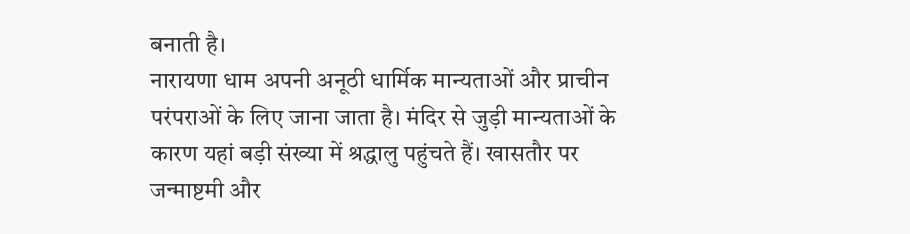बनाती है।
नारायणा धाम अपनी अनूठी धार्मिक मान्यताओं और प्राचीन परंपराओं के लिए जाना जाता है। मंदिर से जुड़ी मान्यताओं के कारण यहां बड़ी संख्या में श्रद्धालु पहुंचते हैं। खासतौर पर जन्माष्टमी और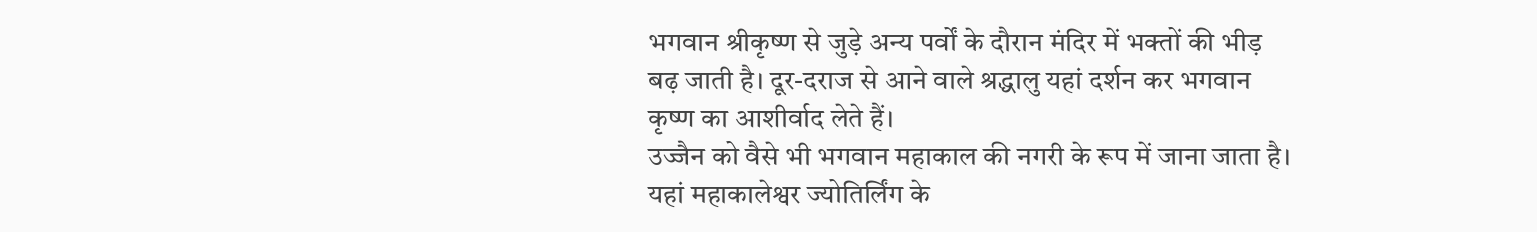भगवान श्रीकृष्ण से जुड़े अन्य पर्वों के दौरान मंदिर में भक्तों की भीड़ बढ़ जाती है। दूर-दराज से आने वाले श्रद्धालु यहां दर्शन कर भगवान कृष्ण का आशीर्वाद लेते हैं।
उज्जैन को वैसे भी भगवान महाकाल की नगरी के रूप में जाना जाता है। यहां महाकालेश्वर ज्योतिर्लिंग के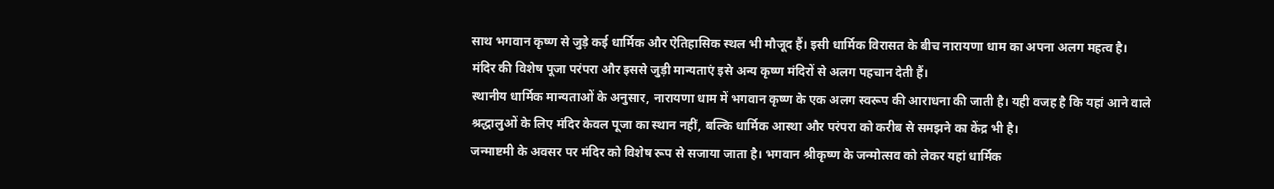साथ भगवान कृष्ण से जुड़े कई धार्मिक और ऐतिहासिक स्थल भी मौजूद हैं। इसी धार्मिक विरासत के बीच नारायणा धाम का अपना अलग महत्व है। मंदिर की विशेष पूजा परंपरा और इससे जुड़ी मान्यताएं इसे अन्य कृष्ण मंदिरों से अलग पहचान देती हैं।
स्थानीय धार्मिक मान्यताओं के अनुसार, नारायणा धाम में भगवान कृष्ण के एक अलग स्वरूप की आराधना की जाती है। यही वजह है कि यहां आने वाले श्रद्धालुओं के लिए मंदिर केवल पूजा का स्थान नहीं, बल्कि धार्मिक आस्था और परंपरा को करीब से समझने का केंद्र भी है।
जन्माष्टमी के अवसर पर मंदिर को विशेष रूप से सजाया जाता है। भगवान श्रीकृष्ण के जन्मोत्सव को लेकर यहां धार्मिक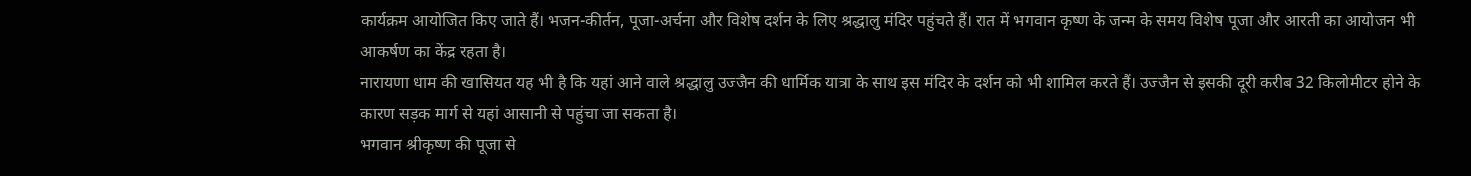कार्यक्रम आयोजित किए जाते हैं। भजन-कीर्तन, पूजा-अर्चना और विशेष दर्शन के लिए श्रद्धालु मंदिर पहुंचते हैं। रात में भगवान कृष्ण के जन्म के समय विशेष पूजा और आरती का आयोजन भी आकर्षण का केंद्र रहता है।
नारायणा धाम की खासियत यह भी है कि यहां आने वाले श्रद्धालु उज्जैन की धार्मिक यात्रा के साथ इस मंदिर के दर्शन को भी शामिल करते हैं। उज्जैन से इसकी दूरी करीब 32 किलोमीटर होने के कारण सड़क मार्ग से यहां आसानी से पहुंचा जा सकता है।
भगवान श्रीकृष्ण की पूजा से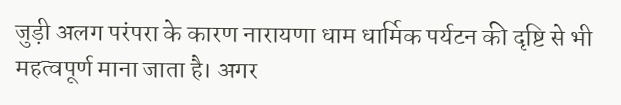जुड़ी अलग परंपरा के कारण नारायणा धाम धार्मिक पर्यटन की दृष्टि से भी महत्वपूर्ण माना जाता है। अगर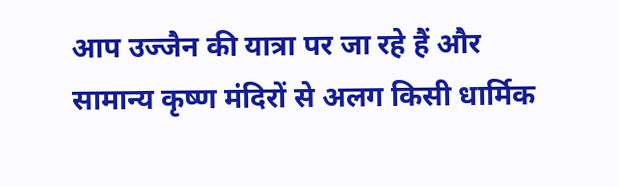आप उज्जैन की यात्रा पर जा रहे हैं और सामान्य कृष्ण मंदिरों से अलग किसी धार्मिक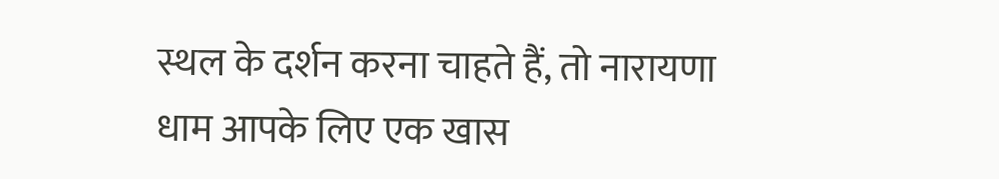स्थल के दर्शन करना चाहते हैं, तो नारायणा धाम आपके लिए एक खास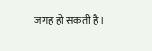जगह हो सकती है।